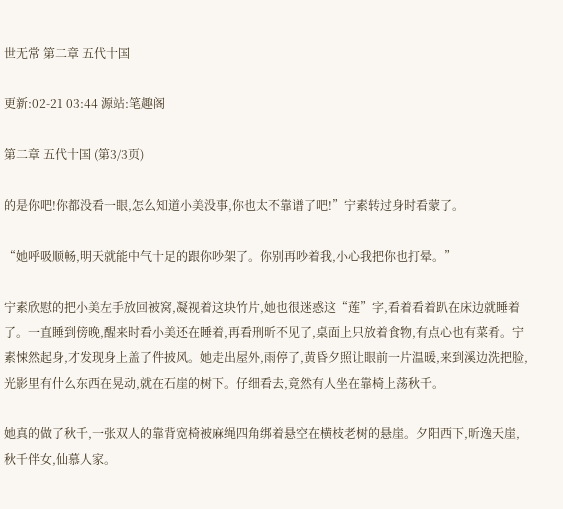世无常 第二章 五代十国

更新:02-21 03:44 源站:笔趣阁

第二章 五代十国 (第3/3页)

的是你吧!你都没看一眼,怎么知道小美没事,你也太不靠谱了吧!”宁素转过身时看蒙了。

“她呼吸顺畅,明天就能中气十足的跟你吵架了。你别再吵着我,小心我把你也打晕。”

宁素欣慰的把小美左手放回被窝,凝视着这块竹片,她也很迷惑这“莲”字,看着看着趴在床边就睡着了。一直睡到傍晚,醒来时看小美还在睡着,再看刑昕不见了,桌面上只放着食物,有点心也有菜肴。宁素悚然起身,才发现身上盖了件披风。她走出屋外,雨停了,黄昏夕照让眼前一片温暖,来到溪边洗把脸,光影里有什么东西在晃动,就在石崖的树下。仔细看去,竟然有人坐在靠椅上荡秋千。

她真的做了秋千,一张双人的靠背宽椅被麻绳四角绑着悬空在横枝老树的悬崖。夕阳西下,昕逸天崖,秋千伴女,仙慕人家。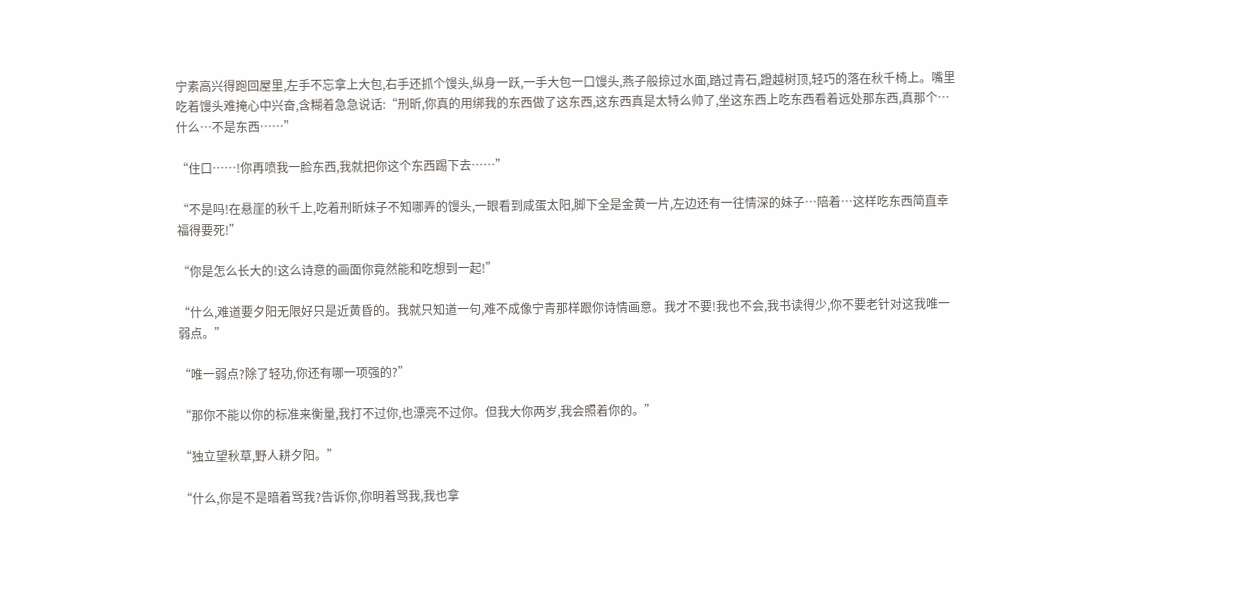宁素高兴得跑回屋里,左手不忘拿上大包,右手还抓个馒头,纵身一跃,一手大包一口馒头,燕子般掠过水面,踏过青石,蹬越树顶,轻巧的落在秋千椅上。嘴里吃着馒头难掩心中兴奋,含糊着急急说话:“刑昕,你真的用绑我的东西做了这东西,这东西真是太特么帅了,坐这东西上吃东西看着远处那东西,真那个…什么…不是东西……”

“住口……!你再喷我一脸东西,我就把你这个东西踢下去……”

“不是吗!在悬崖的秋千上,吃着刑昕妹子不知哪弄的馒头,一眼看到咸蛋太阳,脚下全是金黄一片,左边还有一往情深的妹子…陪着…这样吃东西简直幸福得要死!”

“你是怎么长大的!这么诗意的画面你竟然能和吃想到一起!”

“什么,难道要夕阳无限好只是近黄昏的。我就只知道一句,难不成像宁青那样跟你诗情画意。我才不要!我也不会,我书读得少,你不要老针对这我唯一弱点。”

“唯一弱点?除了轻功,你还有哪一项强的?”

“那你不能以你的标准来衡量,我打不过你,也漂亮不过你。但我大你两岁,我会照着你的。”

“独立望秋草,野人耕夕阳。”

“什么,你是不是暗着骂我?告诉你,你明着骂我,我也拿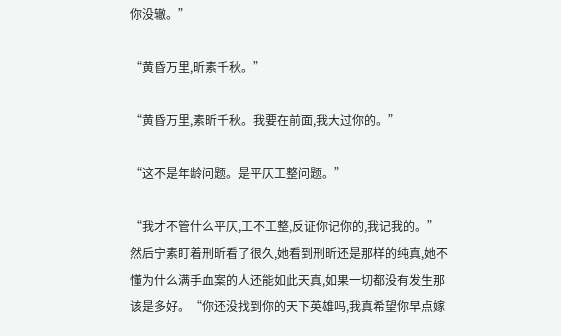你没辙。”

“黄昏万里,昕素千秋。”

“黄昏万里,素昕千秋。我要在前面,我大过你的。”

“这不是年龄问题。是平仄工整问题。”

“我才不管什么平仄,工不工整,反证你记你的,我记我的。”然后宁素盯着刑昕看了很久,她看到刑昕还是那样的纯真,她不懂为什么满手血案的人还能如此天真,如果一切都没有发生那该是多好。“你还没找到你的天下英雄吗,我真希望你早点嫁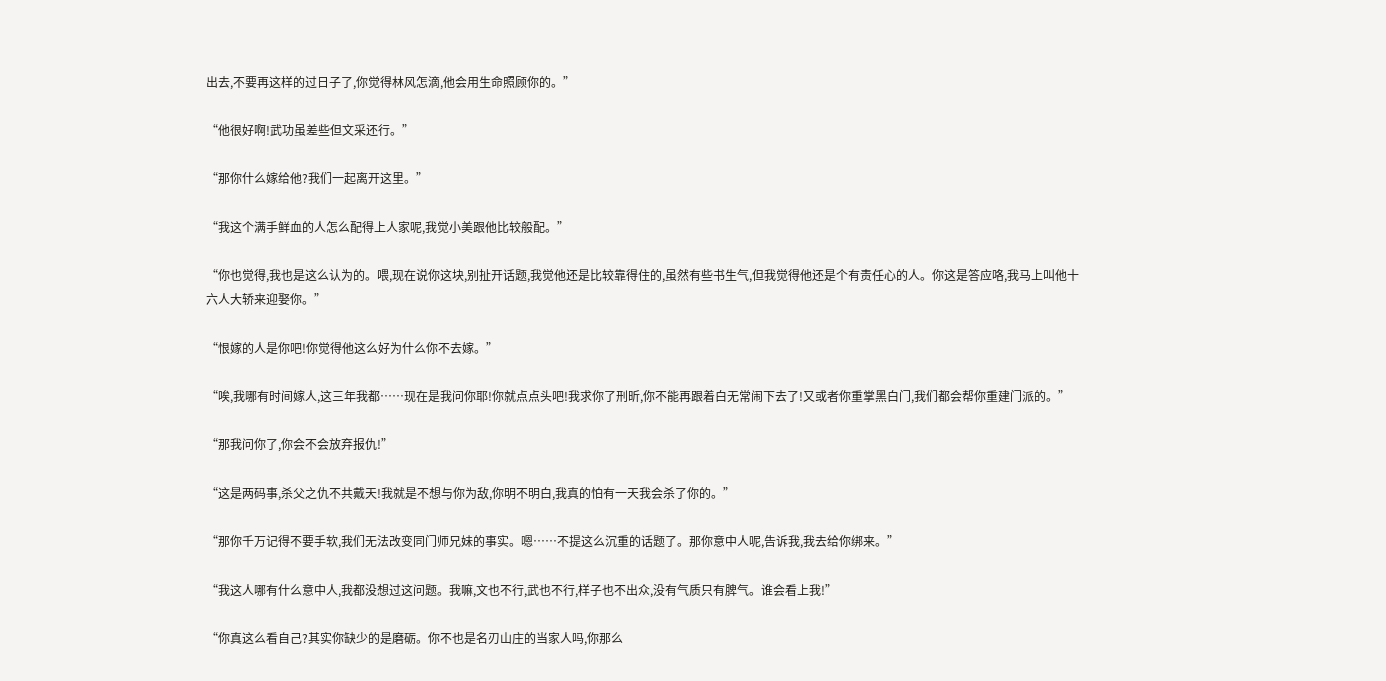出去,不要再这样的过日子了,你觉得林风怎滴,他会用生命照顾你的。”

“他很好啊!武功虽差些但文采还行。”

“那你什么嫁给他?我们一起离开这里。”

“我这个满手鲜血的人怎么配得上人家呢,我觉小美跟他比较般配。”

“你也觉得,我也是这么认为的。喂,现在说你这块,别扯开话题,我觉他还是比较靠得住的,虽然有些书生气,但我觉得他还是个有责任心的人。你这是答应咯,我马上叫他十六人大轿来迎娶你。”

“恨嫁的人是你吧!你觉得他这么好为什么你不去嫁。”

“唉,我哪有时间嫁人,这三年我都……现在是我问你耶!你就点点头吧!我求你了刑昕,你不能再跟着白无常闹下去了!又或者你重掌黑白门,我们都会帮你重建门派的。”

“那我问你了,你会不会放弃报仇!”

“这是两码事,杀父之仇不共戴天!我就是不想与你为敌,你明不明白,我真的怕有一天我会杀了你的。”

“那你千万记得不要手软,我们无法改变同门师兄妹的事实。嗯……不提这么沉重的话题了。那你意中人呢,告诉我,我去给你绑来。”

“我这人哪有什么意中人,我都没想过这问题。我嘛,文也不行,武也不行,样子也不出众,没有气质只有脾气。谁会看上我!”

“你真这么看自己?其实你缺少的是磨砺。你不也是名刃山庄的当家人吗,你那么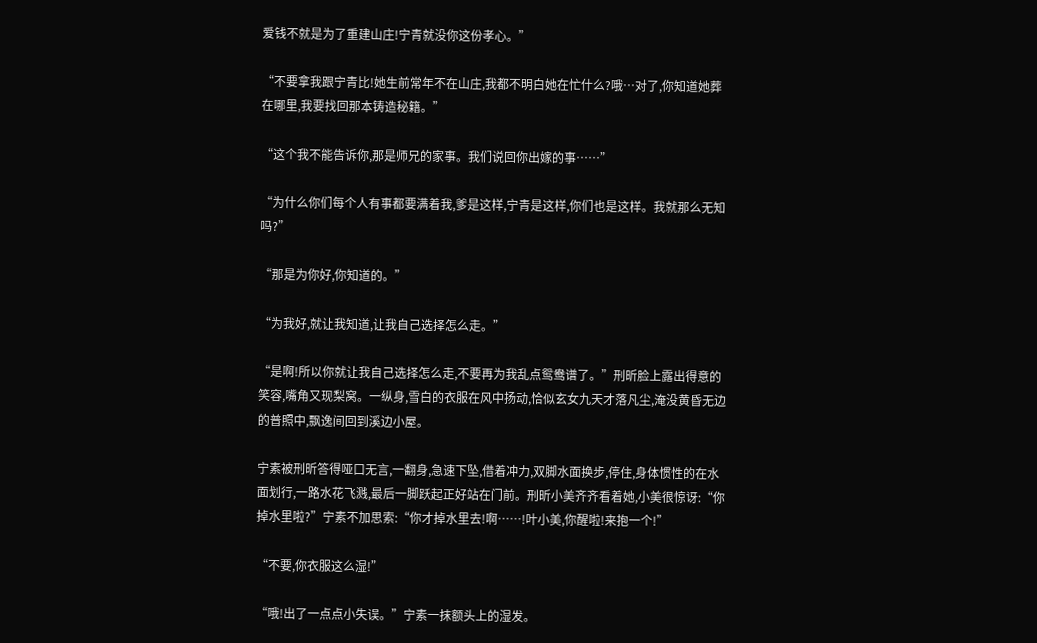爱钱不就是为了重建山庄!宁青就没你这份孝心。”

“不要拿我跟宁青比!她生前常年不在山庄,我都不明白她在忙什么?哦…对了,你知道她葬在哪里,我要找回那本铸造秘籍。”

“这个我不能告诉你,那是师兄的家事。我们说回你出嫁的事……”

“为什么你们每个人有事都要满着我,爹是这样,宁青是这样,你们也是这样。我就那么无知吗?”

“那是为你好,你知道的。”

“为我好,就让我知道,让我自己选择怎么走。”

“是啊!所以你就让我自己选择怎么走,不要再为我乱点鸳鸯谱了。”刑昕脸上露出得意的笑容,嘴角又现梨窝。一纵身,雪白的衣服在风中扬动,恰似玄女九天才落凡尘,淹没黄昏无边的普照中,飘逸间回到溪边小屋。

宁素被刑昕答得哑口无言,一翻身,急速下坠,借着冲力,双脚水面换步,停住,身体惯性的在水面划行,一路水花飞溅,最后一脚跃起正好站在门前。刑昕小美齐齐看着她,小美很惊讶:“你掉水里啦?”宁素不加思索:“你才掉水里去!啊……!叶小美,你醒啦!来抱一个!”

“不要,你衣服这么湿!”

“哦!出了一点点小失误。”宁素一抹额头上的湿发。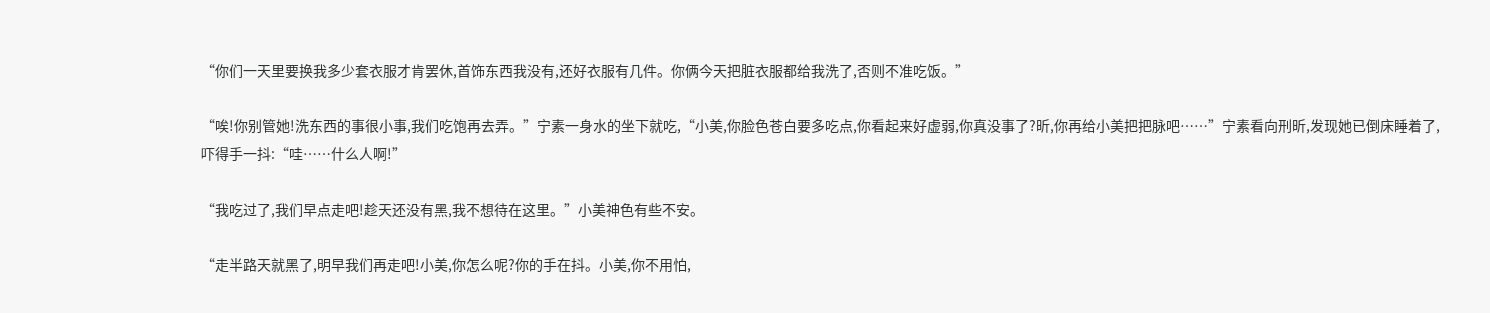“你们一天里要换我多少套衣服才肯罢休,首饰东西我没有,还好衣服有几件。你俩今天把脏衣服都给我洗了,否则不准吃饭。”

“唉!你别管她!洗东西的事很小事,我们吃饱再去弄。”宁素一身水的坐下就吃,“小美,你脸色苍白要多吃点,你看起来好虚弱,你真没事了?昕,你再给小美把把脉吧……”宁素看向刑昕,发现她已倒床睡着了,吓得手一抖:“哇……什么人啊!”

“我吃过了,我们早点走吧!趁天还没有黑,我不想待在这里。”小美神色有些不安。

“走半路天就黑了,明早我们再走吧!小美,你怎么呢?你的手在抖。小美,你不用怕,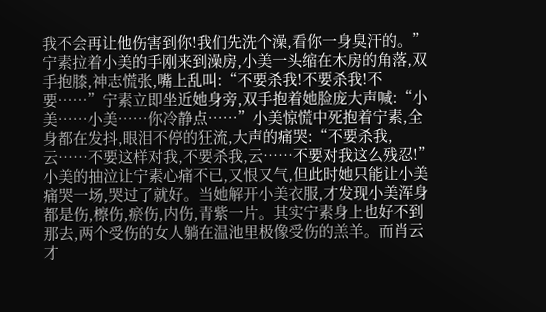我不会再让他伤害到你!我们先洗个澡,看你一身臭汗的。”宁素拉着小美的手刚来到澡房,小美一头缩在木房的角落,双手抱膝,神志慌张,嘴上乱叫:“不要杀我!不要杀我!不要……”宁素立即坐近她身旁,双手抱着她脸庞大声喊:“小美……小美……你冷静点……”小美惊慌中死抱着宁素,全身都在发抖,眼泪不停的狂流,大声的痛哭:“不要杀我,云……不要这样对我,不要杀我,云……不要对我这么残忍!”小美的抽泣让宁素心痛不已,又恨又气,但此时她只能让小美痛哭一场,哭过了就好。当她解开小美衣服,才发现小美浑身都是伤,檫伤,瘀伤,内伤,青紫一片。其实宁素身上也好不到那去,两个受伤的女人躺在温池里极像受伤的羔羊。而肖云才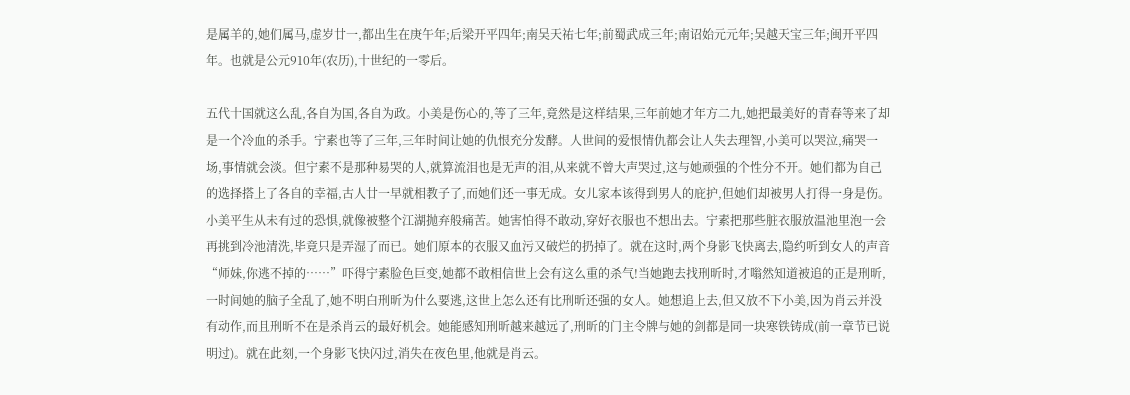是属羊的,她们属马,虚岁廿一,都出生在庚午年;后梁开平四年;南吴天祐七年;前蜀武成三年;南诏始元元年;吴越天宝三年;闽开平四年。也就是公元910年(农历),十世纪的一零后。

五代十国就这么乱,各自为国,各自为政。小美是伤心的,等了三年,竟然是这样结果,三年前她才年方二九,她把最美好的青春等来了却是一个冷血的杀手。宁素也等了三年,三年时间让她的仇恨充分发酵。人世间的爱恨情仇都会让人失去理智,小美可以哭泣,痛哭一场,事情就会淡。但宁素不是那种易哭的人,就算流泪也是无声的泪,从来就不曾大声哭过,这与她顽强的个性分不开。她们都为自己的选择搭上了各自的幸福,古人廿一早就相教子了,而她们还一事无成。女儿家本该得到男人的庇护,但她们却被男人打得一身是伤。小美平生从未有过的恐惧,就像被整个江湖抛弃般痛苦。她害怕得不敢动,穿好衣服也不想出去。宁素把那些脏衣服放温池里泡一会再挑到冷池清洗,毕竟只是弄湿了而已。她们原本的衣服又血污又破烂的扔掉了。就在这时,两个身影飞快离去,隐约听到女人的声音“师妹,你逃不掉的……”吓得宁素脸色巨变,她都不敢相信世上会有这么重的杀气!当她跑去找刑昕时,才嗡然知道被追的正是刑昕,一时间她的脑子全乱了,她不明白刑昕为什么要逃,这世上怎么还有比刑昕还强的女人。她想追上去,但又放不下小美,因为肖云并没有动作,而且刑昕不在是杀肖云的最好机会。她能感知刑昕越来越远了,刑昕的门主令牌与她的剑都是同一块寒铁铸成(前一章节已说明过)。就在此刻,一个身影飞快闪过,消失在夜色里,他就是肖云。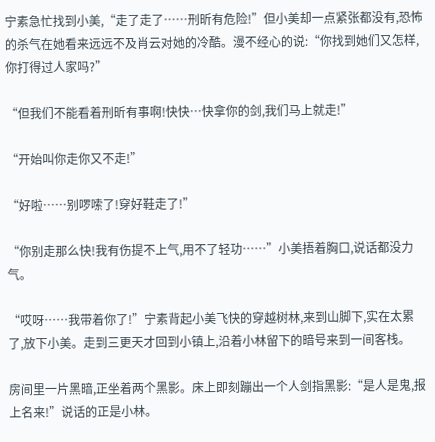宁素急忙找到小美,“走了走了……刑昕有危险!”但小美却一点紧张都没有,恐怖的杀气在她看来远远不及肖云对她的冷酷。漫不经心的说:“你找到她们又怎样,你打得过人家吗?”

“但我们不能看着刑昕有事啊!快快…快拿你的剑,我们马上就走!”

“开始叫你走你又不走!”

“好啦……别啰嗦了!穿好鞋走了!”

“你别走那么快!我有伤提不上气,用不了轻功……”小美捂着胸口,说话都没力气。

“哎呀……我带着你了!”宁素背起小美飞快的穿越树林,来到山脚下,实在太累了,放下小美。走到三更天才回到小镇上,沿着小林留下的暗号来到一间客栈。

房间里一片黑暗,正坐着两个黑影。床上即刻蹦出一个人剑指黑影:“是人是鬼,报上名来!”说话的正是小林。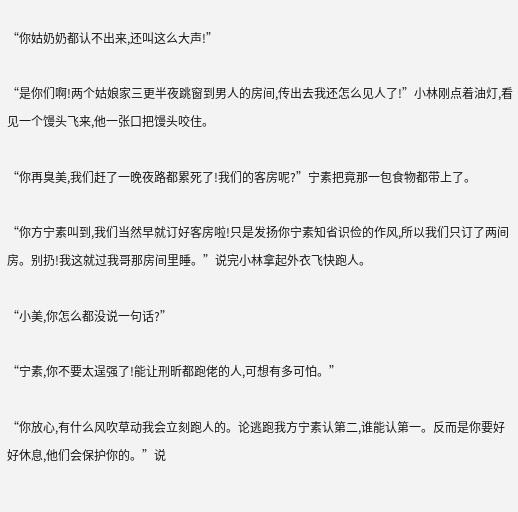“你姑奶奶都认不出来,还叫这么大声!”

“是你们啊!两个姑娘家三更半夜跳窗到男人的房间,传出去我还怎么见人了!”小林刚点着油灯,看见一个馒头飞来,他一张口把馒头咬住。

“你再臭美,我们赶了一晚夜路都累死了!我们的客房呢?”宁素把竟那一包食物都带上了。

“你方宁素叫到,我们当然早就订好客房啦!只是发扬你宁素知省识俭的作风,所以我们只订了两间房。别扔!我这就过我哥那房间里睡。”说完小林拿起外衣飞快跑人。

“小美,你怎么都没说一句话?”

“宁素,你不要太逞强了!能让刑昕都跑佬的人,可想有多可怕。”

“你放心,有什么风吹草动我会立刻跑人的。论逃跑我方宁素认第二,谁能认第一。反而是你要好好休息,他们会保护你的。”说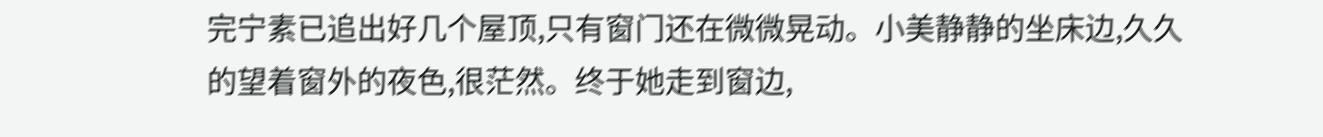完宁素已追出好几个屋顶,只有窗门还在微微晃动。小美静静的坐床边,久久的望着窗外的夜色,很茫然。终于她走到窗边,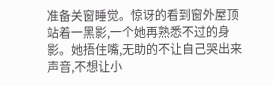准备关窗睡觉。惊讶的看到窗外屋顶站着一黑影,一个她再熟悉不过的身影。她捂住嘴,无助的不让自己哭出来声音,不想让小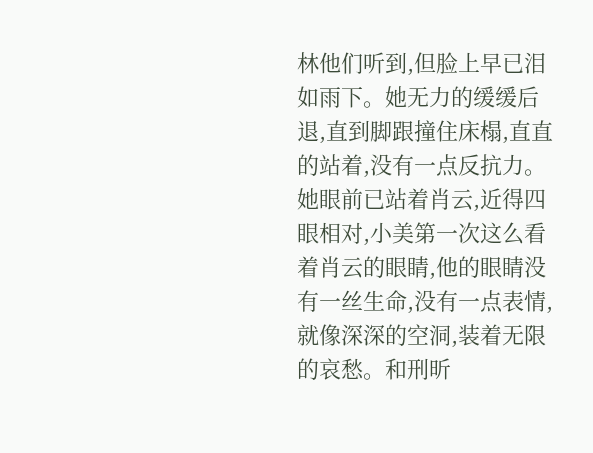林他们听到,但脸上早已泪如雨下。她无力的缓缓后退,直到脚跟撞住床榻,直直的站着,没有一点反抗力。她眼前已站着肖云,近得四眼相对,小美第一次这么看着肖云的眼睛,他的眼睛没有一丝生命,没有一点表情,就像深深的空洞,装着无限的哀愁。和刑昕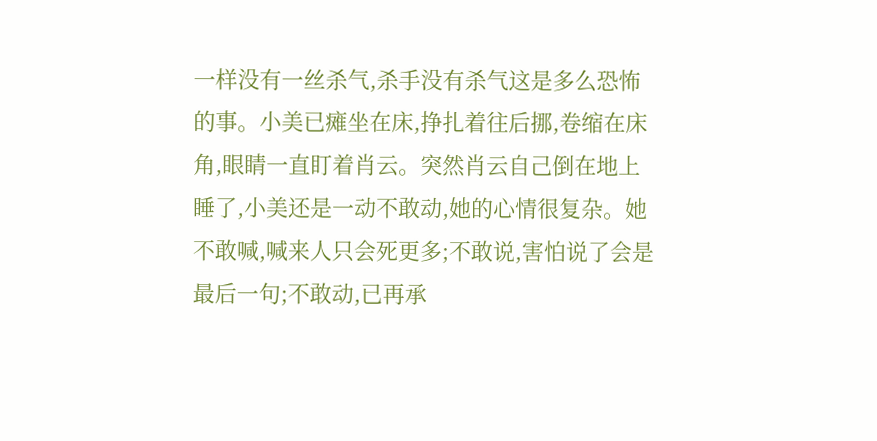一样没有一丝杀气,杀手没有杀气这是多么恐怖的事。小美已瘫坐在床,挣扎着往后挪,卷缩在床角,眼睛一直盯着肖云。突然肖云自己倒在地上睡了,小美还是一动不敢动,她的心情很复杂。她不敢喊,喊来人只会死更多;不敢说,害怕说了会是最后一句;不敢动,已再承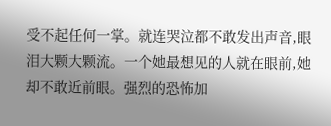受不起任何一掌。就连哭泣都不敢发出声音,眼泪大颗大颗流。一个她最想见的人就在眼前,她却不敢近前眼。强烈的恐怖加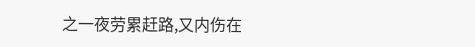之一夜劳累赶路,又内伤在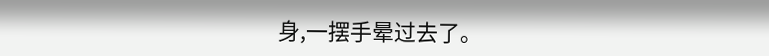身,一摆手晕过去了。